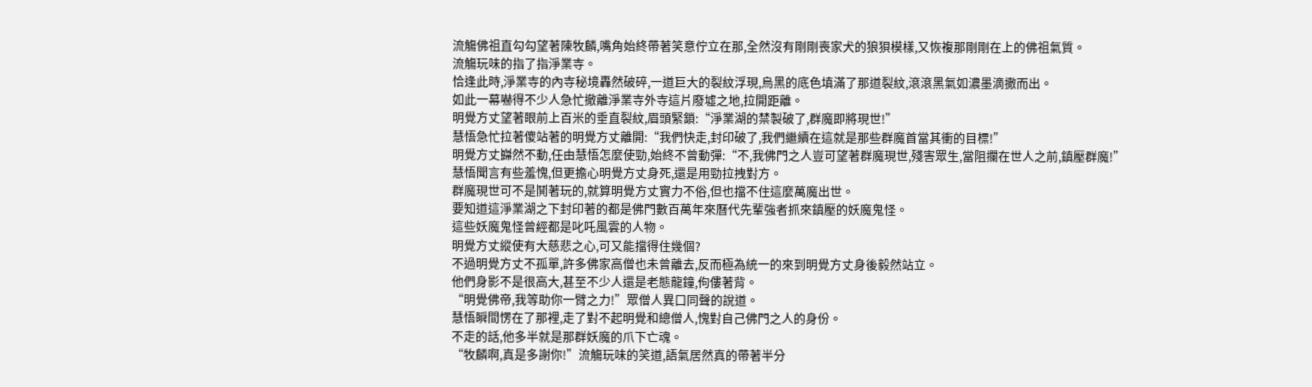流觴佛祖直勾勾望著陳牧麟,嘴角始終帶著笑意佇立在那,全然沒有剛剛喪家犬的狼狽模樣,又恢複那剛剛在上的佛祖氣質。
流觴玩味的指了指淨業寺。
恰逢此時,淨業寺的內寺秘境轟然破碎,一道巨大的裂紋浮現,烏黑的底色填滿了那道裂紋,滾滾黑氣如濃墨滴撒而出。
如此一幕嚇得不少人急忙撤離淨業寺外寺這片廢墟之地,拉開距離。
明覺方丈望著眼前上百米的垂直裂紋,眉頭緊鎖:“淨業湖的禁製破了,群魔即將現世!”
慧悟急忙拉著傻站著的明覺方丈離開:“我們快走,封印破了,我們繼續在這就是那些群魔首當其衝的目標!”
明覺方丈巋然不動,任由慧悟怎麼使勁,始終不曾動彈:“不,我佛門之人豈可望著群魔現世,殘害眾生,當阻攔在世人之前,鎮壓群魔!”
慧悟聞言有些羞愧,但更擔心明覺方丈身死,還是用勁拉拽對方。
群魔現世可不是鬨著玩的,就算明覺方丈實力不俗,但也擋不住這麼萬魔出世。
要知道這淨業湖之下封印著的都是佛門數百萬年來曆代先輩強者抓來鎮壓的妖魔鬼怪。
這些妖魔鬼怪曾經都是叱吒風雲的人物。
明覺方丈縱使有大慈悲之心,可又能擋得住幾個?
不過明覺方丈不孤單,許多佛家高僧也未曾離去,反而極為統一的來到明覺方丈身後毅然站立。
他們身影不是很高大,甚至不少人還是老態龍鐘,佝僂著背。
“明覺佛帝,我等助你一臂之力!”眾僧人異口同聲的說道。
慧悟瞬間愣在了那裡,走了對不起明覺和總僧人,愧對自己佛門之人的身份。
不走的話,他多半就是那群妖魔的爪下亡魂。
“牧麟啊,真是多謝你!”流觴玩味的笑道,語氣居然真的帶著半分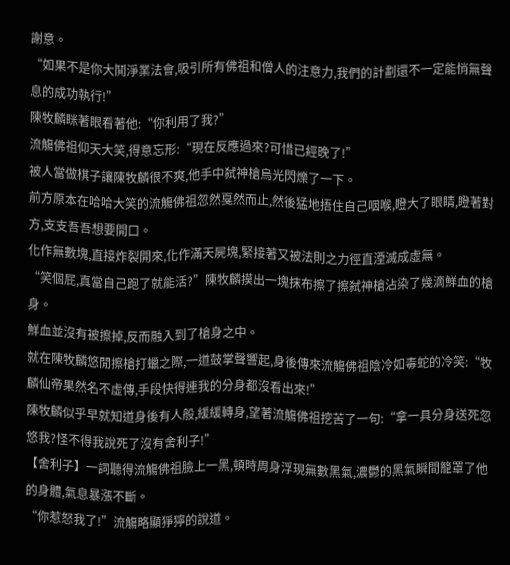謝意。
“如果不是你大鬨淨業法會,吸引所有佛祖和僧人的注意力,我們的計劃還不一定能悄無聲息的成功執行!”
陳牧麟眯著眼看著他:“你利用了我?”
流觴佛祖仰天大笑,得意忘形:“現在反應過來?可惜已經晚了!”
被人當做棋子讓陳牧麟很不爽,他手中弑神槍烏光閃爍了一下。
前方原本在哈哈大笑的流觴佛祖忽然戛然而止,然後猛地捂住自己咽喉,瞪大了眼睛,瞪著對方,支支吾吾想要開口。
化作無數塊,直接炸裂開來,化作滿天屍塊,緊接著又被法則之力徑直湮滅成虛無。
“笑個屁,真當自己跑了就能活?”陳牧麟摸出一塊抹布擦了擦弑神槍沾染了幾滴鮮血的槍身。
鮮血並沒有被擦掉,反而融入到了槍身之中。
就在陳牧麟悠閒擦槍打蠟之際,一道鼓掌聲響起,身後傳來流觴佛祖陰冷如毒蛇的冷笑:“牧麟仙帝果然名不虛傳,手段快得連我的分身都沒看出來!”
陳牧麟似乎早就知道身後有人般,緩緩轉身,望著流觴佛祖挖苦了一句:“拿一具分身送死忽悠我?怪不得我說死了沒有舍利子!”
【舍利子】一詞聽得流觴佛祖臉上一黑,頓時周身浮現無數黑氣,濃鬱的黑氣瞬間籠罩了他的身體,氣息暴漲不斷。
“你惹怒我了!”流觴略顯猙獰的說道。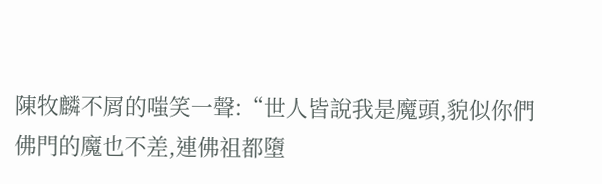陳牧麟不屑的嗤笑一聲:“世人皆說我是魔頭,貌似你們佛門的魔也不差,連佛祖都墮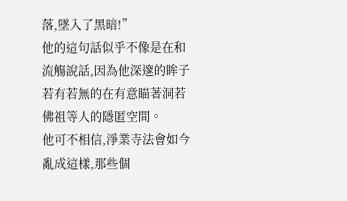落,墜入了黑暗!”
他的這句話似乎不像是在和流觴說話,因為他深邃的眸子若有若無的在有意瞄著洞若佛祖等人的隱匿空間。
他可不相信,淨業寺法會如今亂成這樣,那些個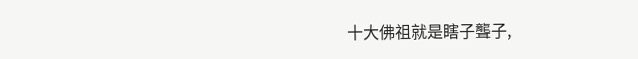十大佛祖就是瞎子聾子,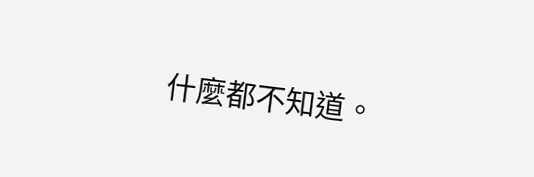什麼都不知道。